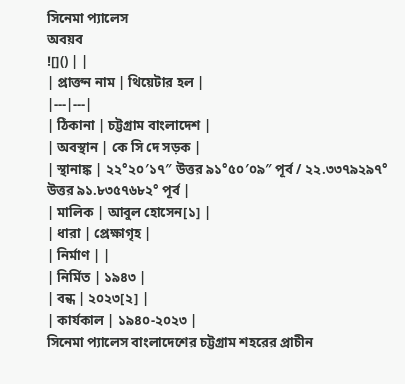সিনেমা প্যালেস
অবয়ব
![]() | |
| প্রাক্তন নাম | থিয়েটার হল |
|---|---|
| ঠিকানা | চট্টগ্রাম বাংলাদেশ |
| অবস্থান | কে সি দে সড়ক |
| স্থানাঙ্ক | ২২°২০′১৭″ উত্তর ৯১°৫০′০৯″ পূর্ব / ২২.৩৩৭৯২৯৭° উত্তর ৯১.৮৩৫৭৬৮২° পূর্ব |
| মালিক | আবুল হোসেন[১] |
| ধারা | প্রেক্ষাগৃহ |
| নির্মাণ | |
| নির্মিত | ১৯৪৩ |
| বন্ধ | ২০২৩[২] |
| কার্যকাল | ১৯৪০-২০২৩ |
সিনেমা প্যালেস বাংলাদেশের চট্টগ্রাম শহরের প্রাচীন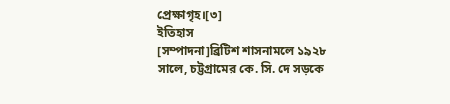প্রেক্ষাগৃহ।[৩]
ইতিহাস
[সম্পাদনা]ব্রিটিশ শাসনামলে ১৯২৮ সালে, চট্টগ্রামের কে. সি. দে সড়কে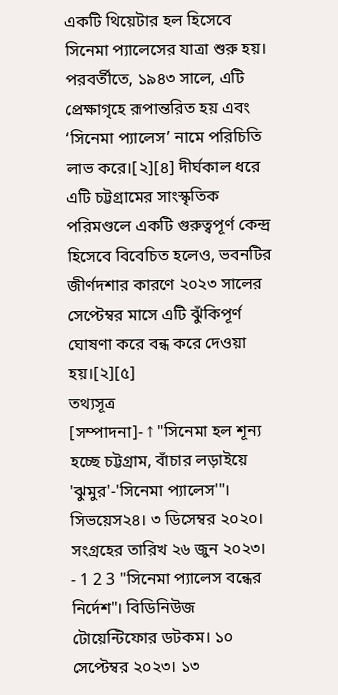একটি থিয়েটার হল হিসেবে সিনেমা প্যালেসের যাত্রা শুরু হয়। পরবর্তীতে, ১৯৪৩ সালে, এটি প্রেক্ষাগৃহে রূপান্তরিত হয় এবং ‘সিনেমা প্যালেস’ নামে পরিচিতি লাভ করে।[২][৪] দীর্ঘকাল ধরে এটি চট্টগ্রামের সাংস্কৃতিক পরিমণ্ডলে একটি গুরুত্বপূর্ণ কেন্দ্র হিসেবে বিবেচিত হলেও, ভবনটির জীর্ণদশার কারণে ২০২৩ সালের সেপ্টেম্বর মাসে এটি ঝুঁকিপূর্ণ ঘোষণা করে বন্ধ করে দেওয়া হয়।[২][৫]
তথ্যসূত্র
[সম্পাদনা]- ↑ "সিনেমা হল শূন্য হচ্ছে চট্টগ্রাম, বাঁচার লড়াইয়ে 'ঝুমুর'-'সিনেমা প্যালেস'"। সিভয়েস২৪। ৩ ডিসেম্বর ২০২০। সংগ্রহের তারিখ ২৬ জুন ২০২৩।
- 1 2 3 "সিনেমা প্যালেস বন্ধের নির্দেশ"। বিডিনিউজ টোয়েন্টিফোর ডটকম। ১০ সেপ্টেম্বর ২০২৩। ১৩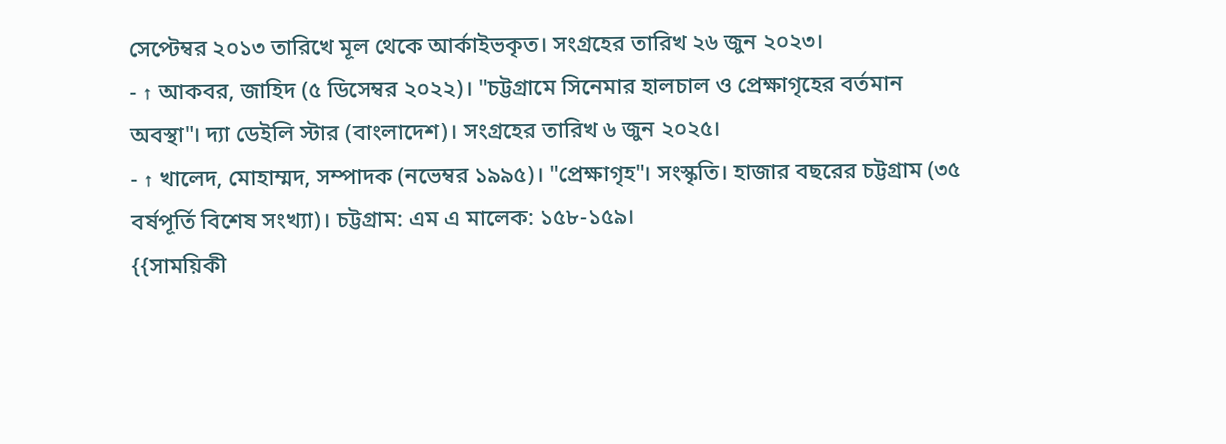সেপ্টেম্বর ২০১৩ তারিখে মূল থেকে আর্কাইভকৃত। সংগ্রহের তারিখ ২৬ জুন ২০২৩।
- ↑ আকবর, জাহিদ (৫ ডিসেম্বর ২০২২)। "চট্টগ্রামে সিনেমার হালচাল ও প্রেক্ষাগৃহের বর্তমান অবস্থা"। দ্যা ডেইলি স্টার (বাংলাদেশ)। সংগ্রহের তারিখ ৬ জুন ২০২৫।
- ↑ খালেদ, মোহাম্মদ, সম্পাদক (নভেম্বর ১৯৯৫)। "প্রেক্ষাগৃহ"। সংস্কৃতি। হাজার বছরের চট্টগ্রাম (৩৫ বর্ষপূর্তি বিশেষ সংখ্যা)। চট্টগ্রাম: এম এ মালেক: ১৫৮-১৫৯।
{{সাময়িকী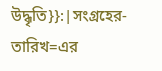উদ্ধৃতি}}:|সংগ্রহের-তারিখ=এর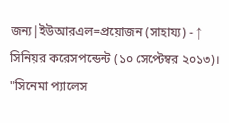জন্য|ইউআরএল=প্রয়োজন (সাহায্য) - ↑ সিনিয়র করেসপন্ডেন্ট (১০ সেপ্টেম্বর ২০১৩)। "সিনেমা প্যালেস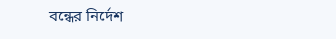বন্ধের নির্দেশ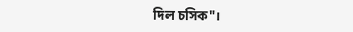দিল চসিক"।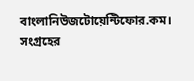বাংলানিউজটোয়েন্টিফোর.কম। সংগ্রহের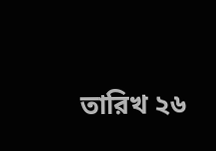তারিখ ২৬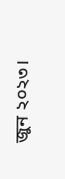জুন ২০২৩।